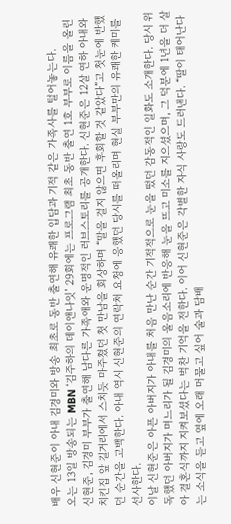배우 신현준이 아내 김경미와 방송 최초로 동반 출연해 유쾌한 입담과 기적 같은 가족사를 털어놓는다.
오는 13일 방송되는 MBN ‘김주하의 데이앤나잇’ 29회에는 프로그램 최초 동반 출연 1호 부부로 이름을 올린 신현준, 김경미 부부가 출연해 남다른 가족애와 운명적인 러브스토리를 공개한다. 신현준은 12살 연하 아내와 치킨집 앞 길거리에서 스치듯 마주쳤던 첫 만남을 회상하며 “말을 걸지 않으면 후회할 것 같았다”고 첫눈에 반했던 순간을 고백한다. 아내 역시 신현준의 연락처 요청에 응했던 당시를 떠올리며 현실 부부만의 유쾌한 케미를 선사한다.
이날 신현준은 아픈 아버지가 아내를 처음 만난 순간 기적적으로 눈을 떴던 감동적인 일화도 소개한다. 당시 위독했던 아버지가 며느리가 될 김경미의 울음소리에 반응해 눈을 뜨고 미소를 지으셨으며, 그 덕분에 1년을 더 살아 결혼식까지 지켜보셨다는 벅찬 기억을 전한다. 이어 신현준은 각별한 자식 사랑도 드러낸다. “딸이 태어난다는 소식을 듣고 옆에 오래 머물고 싶어 술과 담배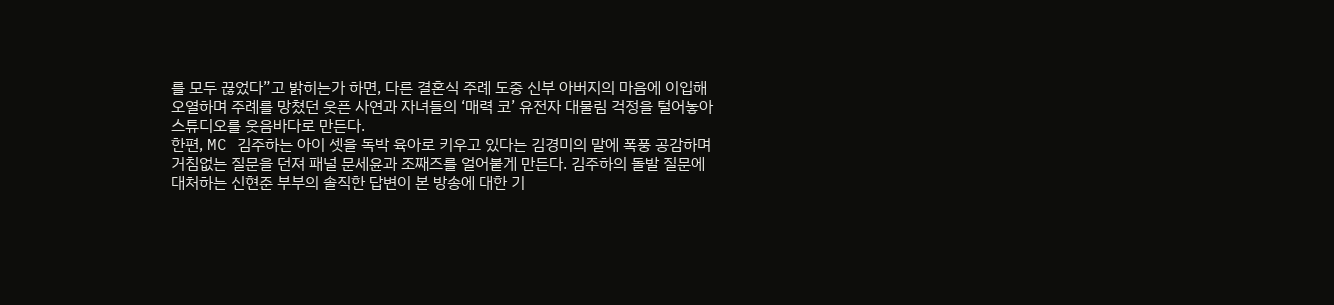를 모두 끊었다”고 밝히는가 하면, 다른 결혼식 주례 도중 신부 아버지의 마음에 이입해 오열하며 주례를 망쳤던 웃픈 사연과 자녀들의 ‘매력 코’ 유전자 대물림 걱정을 털어놓아 스튜디오를 웃음바다로 만든다.
한편, MC 김주하는 아이 셋을 독박 육아로 키우고 있다는 김경미의 말에 폭풍 공감하며 거침없는 질문을 던져 패널 문세윤과 조째즈를 얼어붙게 만든다. 김주하의 돌발 질문에 대처하는 신현준 부부의 솔직한 답변이 본 방송에 대한 기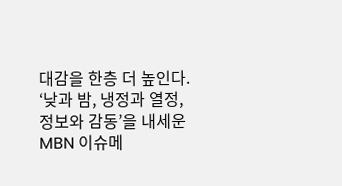대감을 한층 더 높인다.
‘낮과 밤, 냉정과 열정, 정보와 감동’을 내세운 MBN 이슈메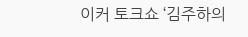이커 토크쇼 ‘김주하의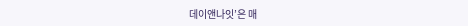데이앤나잇’은 매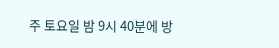주 토요일 밤 9시 40분에 방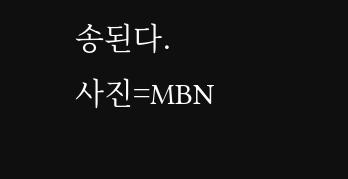송된다.
사진=MBN